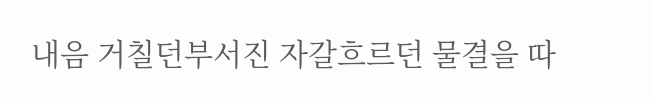내음 거칠던부서진 자갈흐르던 물결을 따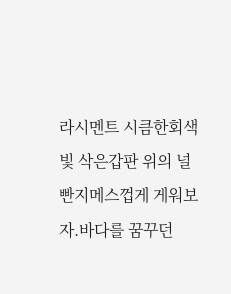라시멘트 시큼한회색빛 삭은갑판 위의 널빤지메스껍게 게워보자.바다를 꿈꾸던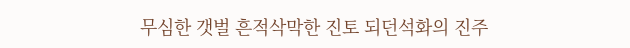무심한 갯벌 흔적삭막한 진토 되던석화의 진주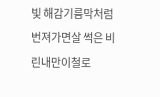빛 해감기름막처럼 번져가면살 썩은 비린내만이철로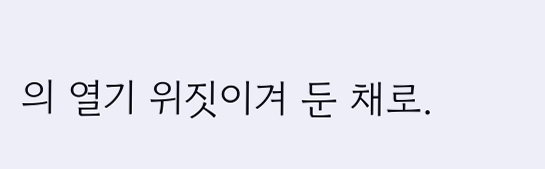의 열기 위짓이겨 둔 채로.